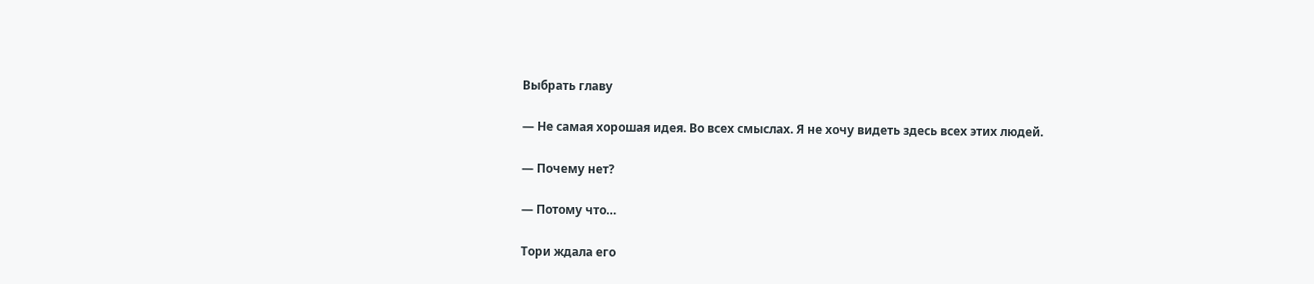Выбрать главу

— Не самая хорошая идея. Во всех смыслах. Я не хочу видеть здесь всех этих людей.

— Почему нет?

— Потому что…

Тори ждала его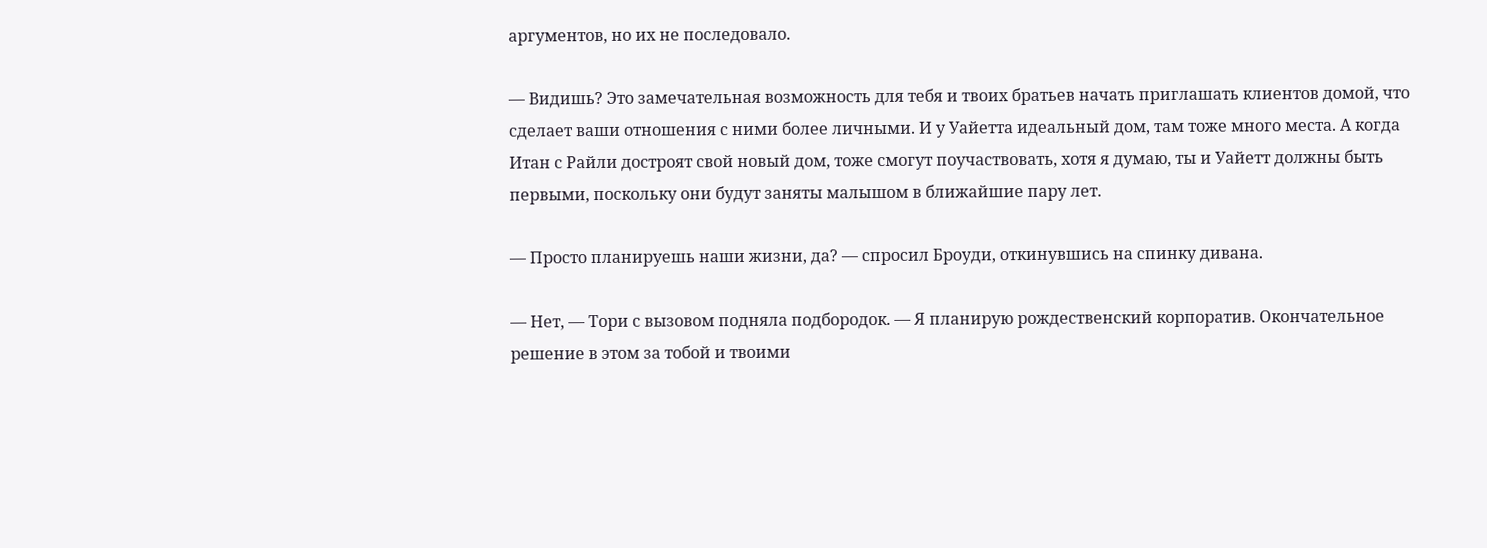аргументов, но их не последовало.

— Видишь? Это замечательная возможность для тебя и твоих братьев начать приглашать клиентов домой, что сделает ваши отношения с ними более личными. И у Уайетта идеальный дом, там тоже много места. А когда Итан с Райли достроят свой новый дом, тоже смогут поучаствовать, хотя я думаю, ты и Уайетт должны быть первыми, поскольку они будут заняты малышом в ближайшие пару лет.

— Просто планируешь наши жизни, да? — спросил Броуди, откинувшись на спинку дивана.

— Нет, — Тори с вызовом подняла подбородок. — Я планирую рождественский корпоратив. Окончательное решение в этом за тобой и твоими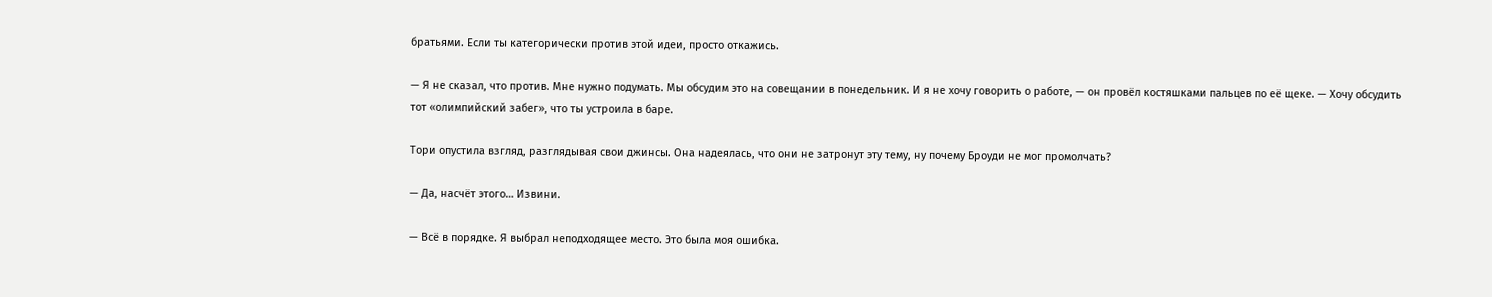братьями. Если ты категорически против этой идеи, просто откажись.

— Я не сказал, что против. Мне нужно подумать. Мы обсудим это на совещании в понедельник. И я не хочу говорить о работе, — он провёл костяшками пальцев по её щеке. — Хочу обсудить тот «олимпийский забег», что ты устроила в баре.

Тори опустила взгляд, разглядывая свои джинсы. Она надеялась, что они не затронут эту тему, ну почему Броуди не мог промолчать?

— Да, насчёт этого… Извини.

— Всё в порядке. Я выбрал неподходящее место. Это была моя ошибка.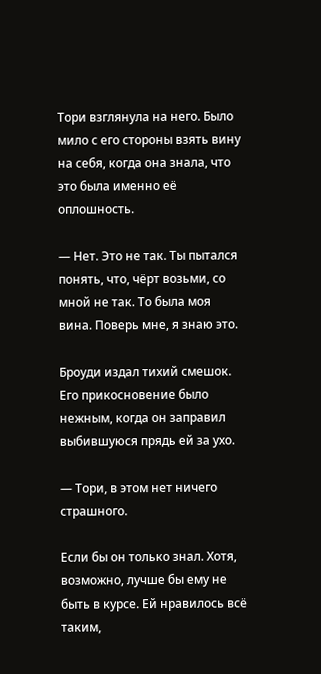Тори взглянула на него. Было мило с его стороны взять вину на себя, когда она знала, что это была именно её оплошность.

— Нет. Это не так. Ты пытался понять, что, чёрт возьми, со мной не так. То была моя вина. Поверь мне, я знаю это.

Броуди издал тихий смешок. Его прикосновение было нежным, когда он заправил выбившуюся прядь ей за ухо.

— Тори, в этом нет ничего страшного.

Если бы он только знал. Хотя, возможно, лучше бы ему не быть в курсе. Ей нравилось всё таким,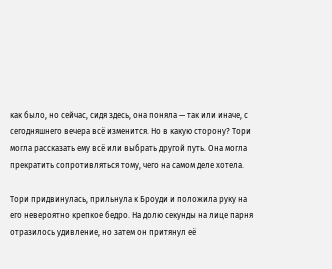как было, но сейчас, сидя здесь, она поняла — так или иначе, с сегодняшнего вечера всё изменится. Но в какую сторону? Тори могла рассказать ему всё или выбрать другой путь. Она могла прекратить сопротивляться тому, чего на самом деле хотела.

Тори придвинулась, прильнула к Броуди и положила руку на его невероятно крепкое бедро. На долю секунды на лице парня отразилось удивление, но затем он притянул её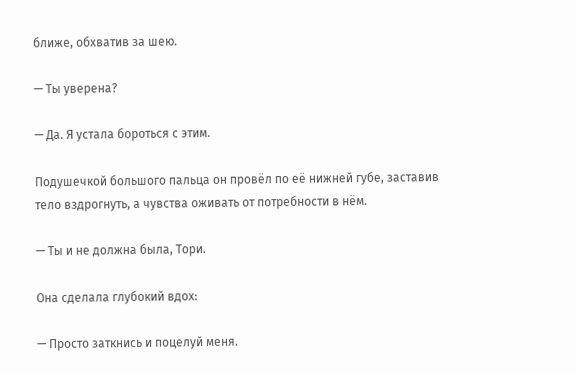ближе, обхватив за шею.

— Ты уверена?

— Да. Я устала бороться с этим.

Подушечкой большого пальца он провёл по её нижней губе, заставив тело вздрогнуть, а чувства оживать от потребности в нём.

— Ты и не должна была, Тори.

Она сделала глубокий вдох:

— Просто заткнись и поцелуй меня.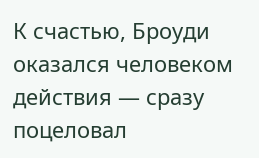К счастью, Броуди оказался человеком действия — сразу поцеловал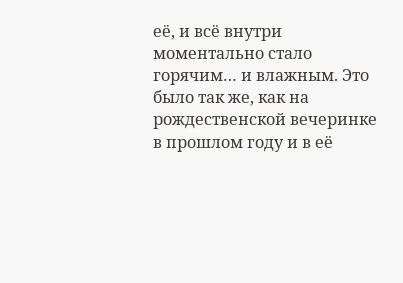её, и всё внутри моментально стало горячим… и влажным. Это было так же, как на рождественской вечеринке в прошлом году и в её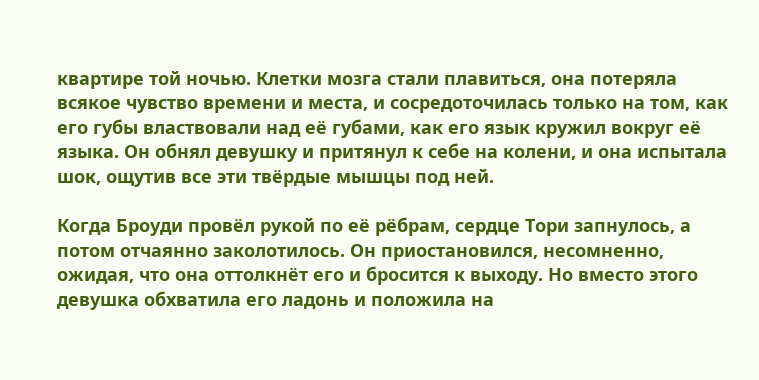квартире той ночью. Клетки мозга стали плавиться, она потеряла всякое чувство времени и места, и сосредоточилась только на том, как его губы властвовали над её губами, как его язык кружил вокруг её языка. Он обнял девушку и притянул к себе на колени, и она испытала шок, ощутив все эти твёрдые мышцы под ней.

Когда Броуди провёл рукой по её рёбрам, сердце Тори запнулось, а потом отчаянно заколотилось. Он приостановился, несомненно, ожидая, что она оттолкнёт его и бросится к выходу. Но вместо этого девушка обхватила его ладонь и положила на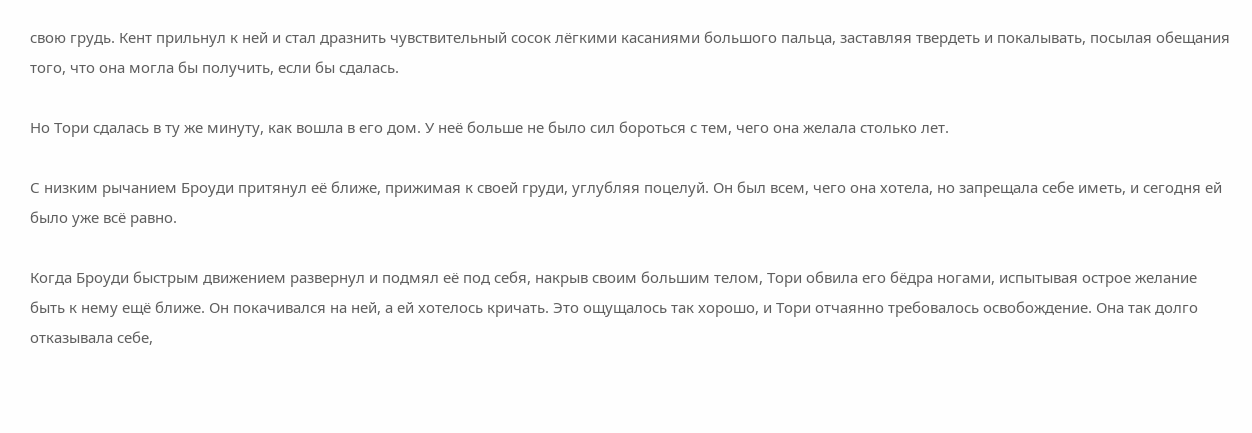свою грудь. Кент прильнул к ней и стал дразнить чувствительный сосок лёгкими касаниями большого пальца, заставляя твердеть и покалывать, посылая обещания того, что она могла бы получить, если бы сдалась.

Но Тори сдалась в ту же минуту, как вошла в его дом. У неё больше не было сил бороться с тем, чего она желала столько лет.

С низким рычанием Броуди притянул её ближе, прижимая к своей груди, углубляя поцелуй. Он был всем, чего она хотела, но запрещала себе иметь, и сегодня ей было уже всё равно.

Когда Броуди быстрым движением развернул и подмял её под себя, накрыв своим большим телом, Тори обвила его бёдра ногами, испытывая острое желание быть к нему ещё ближе. Он покачивался на ней, а ей хотелось кричать. Это ощущалось так хорошо, и Тори отчаянно требовалось освобождение. Она так долго отказывала себе,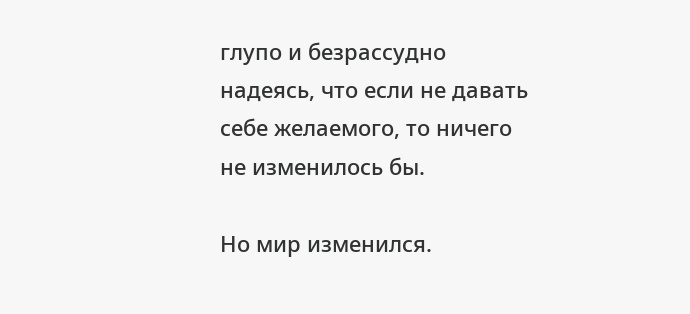глупо и безрассудно надеясь, что если не давать себе желаемого, то ничего не изменилось бы.

Но мир изменился.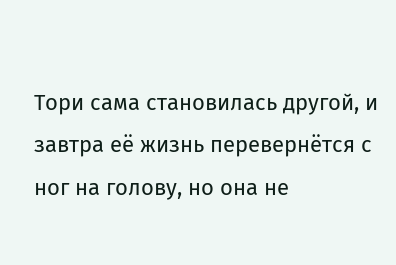Тори сама становилась другой, и завтра её жизнь перевернётся с ног на голову, но она не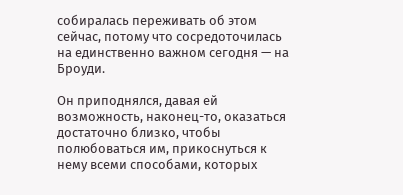собиралась переживать об этом сейчас, потому что сосредоточилась на единственно важном сегодня — на Броуди.

Он приподнялся, давая ей возможность, наконец-то, оказаться достаточно близко, чтобы полюбоваться им, прикоснуться к нему всеми способами, которых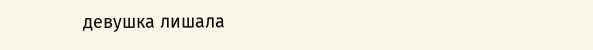девушка лишала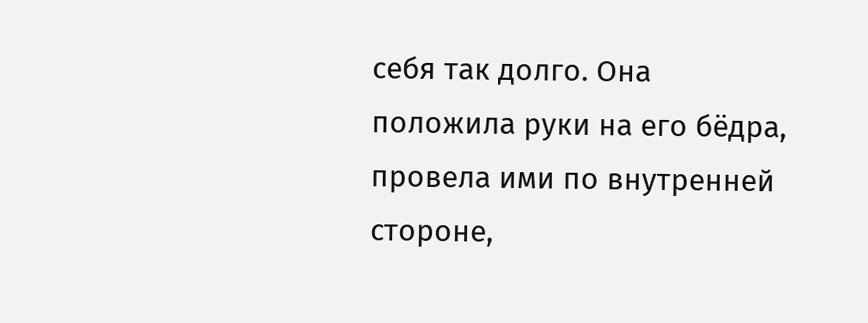себя так долго. Она положила руки на его бёдра, провела ими по внутренней стороне,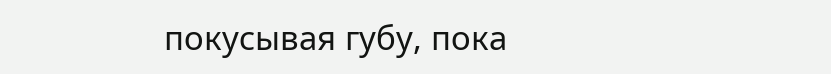покусывая губу, пока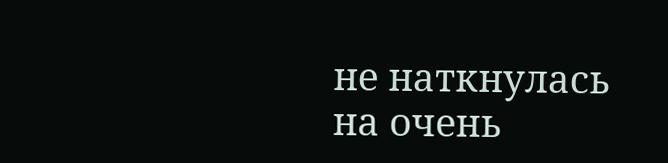не наткнулась на очень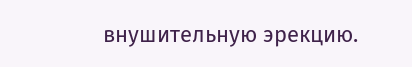внушительную эрекцию.